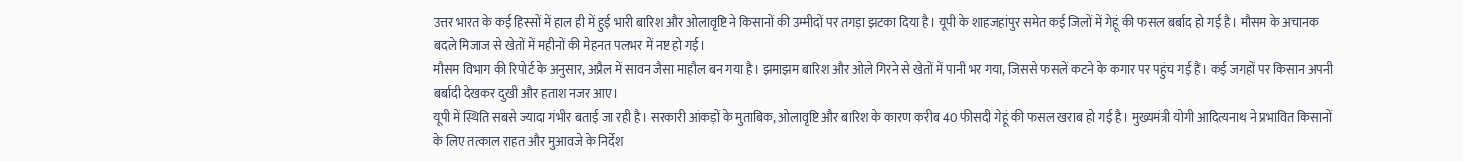उत्तर भारत के कई हिस्सों में हाल ही में हुई भारी बारिश और ओलावृष्टि ने किसानों की उम्मीदों पर तगड़ा झटका दिया है। यूपी के शाहजहांपुर समेत कई जिलों में गेहूं की फसल बर्बाद हो गई है। मौसम के अचानक बदले मिजाज से खेतों में महीनों की मेहनत पलभर में नष्ट हो गई।
मौसम विभाग की रिपोर्ट के अनुसार, अप्रैल में सावन जैसा माहौल बन गया है। झमाझम बारिश और ओले गिरने से खेतों में पानी भर गया, जिससे फसलें कटने के कगार पर पहुंच गई हैं। कई जगहों पर किसान अपनी बर्बादी देखकर दुखी और हताश नजर आए।
यूपी में स्थिति सबसे ज्यादा गंभीर बताई जा रही है। सरकारी आंकड़ों के मुताबिक, ओलावृष्टि और बारिश के कारण करीब 40 फीसदी गेहूं की फसल खराब हो गई है। मुख्यमंत्री योगी आदित्यनाथ ने प्रभावित किसानों के लिए तत्काल राहत और मुआवजे के निर्देश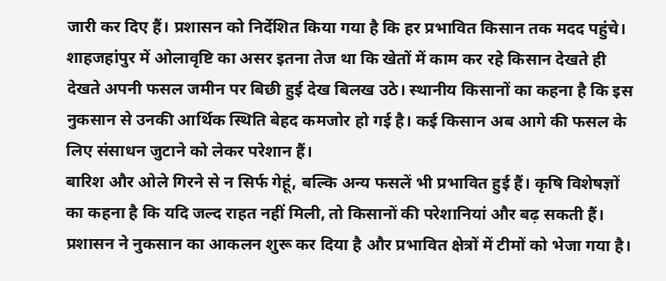जारी कर दिए हैं। प्रशासन को निर्देशित किया गया है कि हर प्रभावित किसान तक मदद पहुंचे।
शाहजहांपुर में ओलावृष्टि का असर इतना तेज था कि खेतों में काम कर रहे किसान देखते ही देखते अपनी फसल जमीन पर बिछी हुई देख बिलख उठे। स्थानीय किसानों का कहना है कि इस नुकसान से उनकी आर्थिक स्थिति बेहद कमजोर हो गई है। कई किसान अब आगे की फसल के लिए संसाधन जुटाने को लेकर परेशान हैं।
बारिश और ओले गिरने से न सिर्फ गेहूं, बल्कि अन्य फसलें भी प्रभावित हुई हैं। कृषि विशेषज्ञों का कहना है कि यदि जल्द राहत नहीं मिली, तो किसानों की परेशानियां और बढ़ सकती हैं। प्रशासन ने नुकसान का आकलन शुरू कर दिया है और प्रभावित क्षेत्रों में टीमों को भेजा गया है।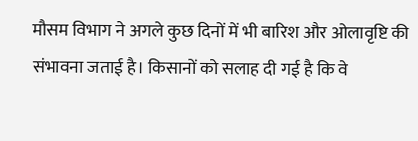मौसम विभाग ने अगले कुछ दिनों में भी बारिश और ओलावृष्टि की संभावना जताई है। किसानों को सलाह दी गई है कि वे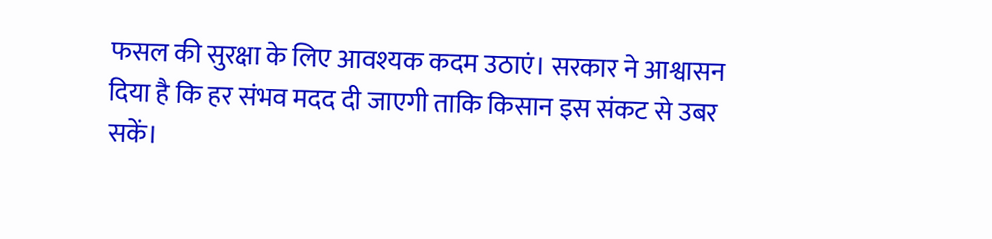फसल की सुरक्षा के लिए आवश्यक कदम उठाएं। सरकार ने आश्वासन दिया है कि हर संभव मदद दी जाएगी ताकि किसान इस संकट से उबर सकें।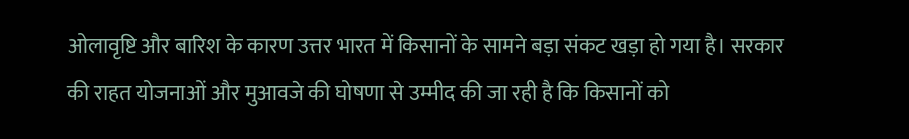ओलावृष्टि और बारिश के कारण उत्तर भारत में किसानों के सामने बड़ा संकट खड़ा हो गया है। सरकार की राहत योजनाओं और मुआवजे की घोषणा से उम्मीद की जा रही है कि किसानों को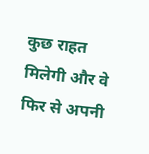कुछ राहत मिलेगी और वे फिर से अपनी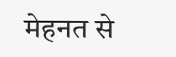मेहनत से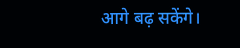आगे बढ़ सकेंगे।